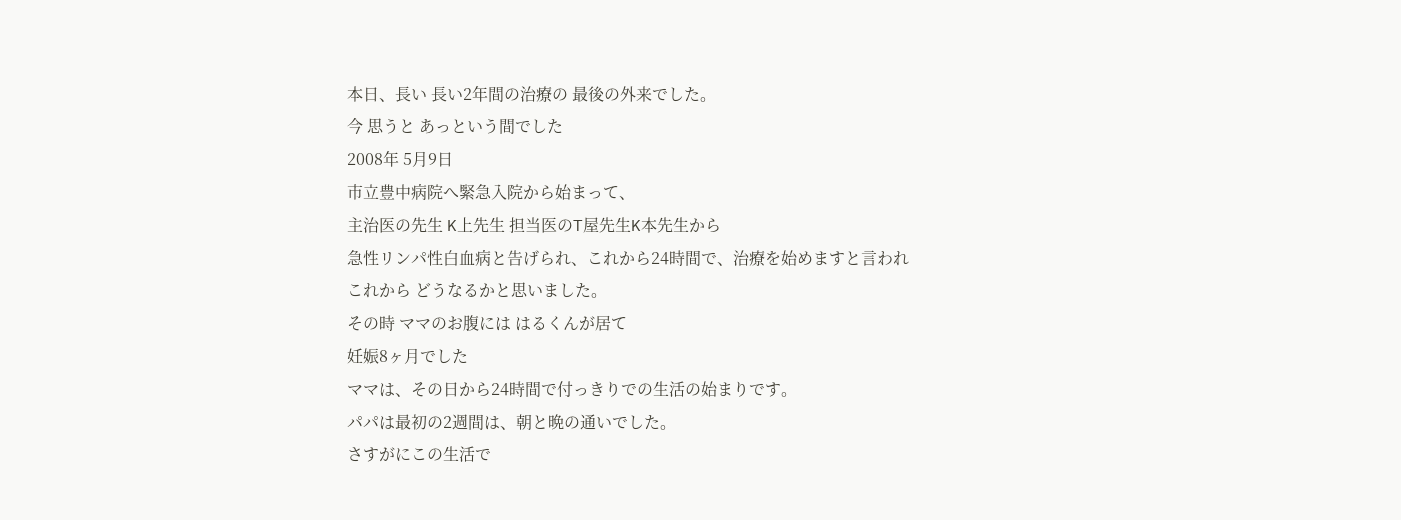本日、長い 長い2年間の治療の 最後の外来でした。
今 思うと あっという間でした
2008年 5月9日
市立豊中病院へ緊急入院から始まって、
主治医の先生 K上先生 担当医のT屋先生K本先生から
急性リンパ性白血病と告げられ、これから24時間で、治療を始めますと言われ
これから どうなるかと思いました。
その時 ママのお腹には はるくんが居て
妊娠8ヶ月でした
ママは、その日から24時間で付っきりでの生活の始まりです。
パパは最初の2週間は、朝と晩の通いでした。
さすがにこの生活で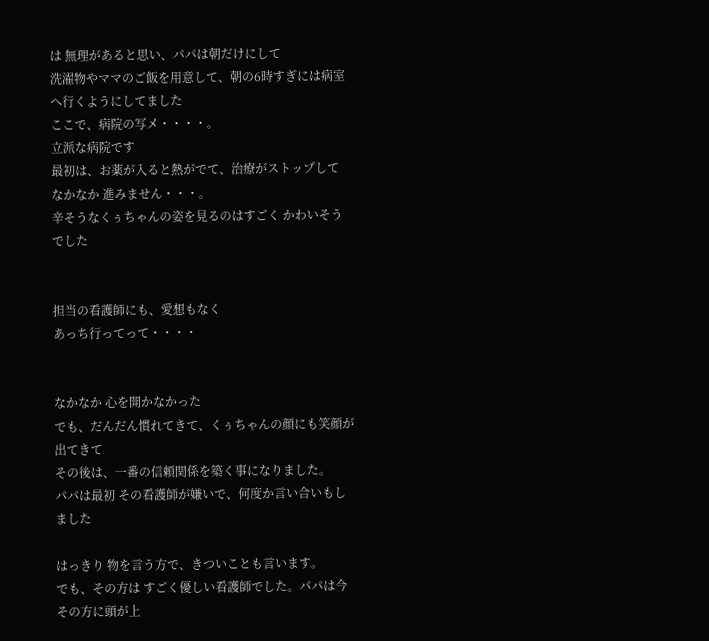は 無理があると思い、パパは朝だけにして
洗濯物やママのご飯を用意して、朝の6時すぎには病室へ行くようにしてました
ここで、病院の写メ・・・・。
立派な病院です
最初は、お薬が入ると熱がでて、治療がストップして
なかなか 進みません・・・。
辛そうなくぅちゃんの姿を見るのはすごく かわいそうでした


担当の看護師にも、愛想もなく
あっち行ってって・・・・


なかなか 心を開かなかった
でも、だんだん慣れてきて、くぅちゃんの顔にも笑顔が出てきて
その後は、一番の信頼関係を築く事になりました。
パパは最初 その看護師が嫌いで、何度か言い合いもしました

はっきり 物を言う方で、きついことも言います。
でも、その方は すごく優しい看護師でした。パパは今 その方に頭が上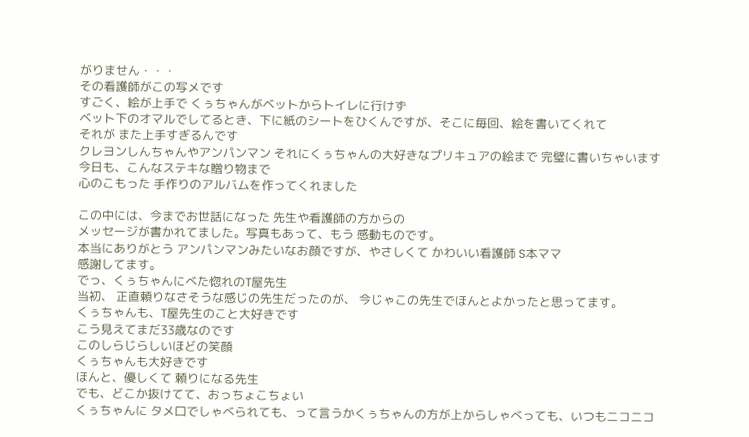がりません・・・
その看護師がこの写メです
すごく、絵が上手で くぅちゃんがベットからトイレに行けず
ベット下のオマルでしてるとき、下に紙のシートをひくんですが、そこに毎回、絵を書いてくれて
それが また上手すぎるんです
クレヨンしんちゃんやアンパンマン それにくぅちゃんの大好きなプリキュアの絵まで 完璧に書いちゃいます
今日も、こんなステキな贈り物まで
心のこもった 手作りのアルバムを作ってくれました

この中には、今までお世話になった 先生や看護師の方からの
メッセージが書かれてました。写真もあって、もう 感動ものです。
本当にありがとう アンパンマンみたいなお顔ですが、やさしくて かわいい看護師 S本ママ
感謝してます。
でっ、くぅちゃんにべた惚れのT屋先生
当初、 正直頼りなさそうな感じの先生だったのが、 今じゃこの先生でほんとよかったと思ってます。
くぅちゃんも、T屋先生のこと大好きです
こう見えてまだ33歳なのです
このしらじらしいほどの笑顔
くぅちゃんも大好きです
ほんと、優しくて 頼りになる先生
でも、どこか抜けてて、おっちょこちょい
くぅちゃんに タメ口でしゃべられても、って言うかくぅちゃんの方が上からしゃべっても、いつもニコニコ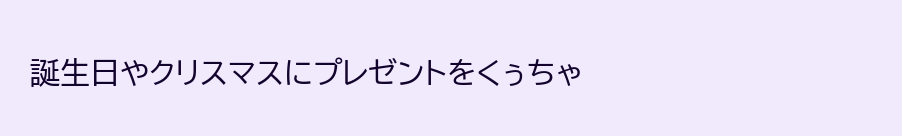誕生日やクリスマスにプレゼントをくぅちゃ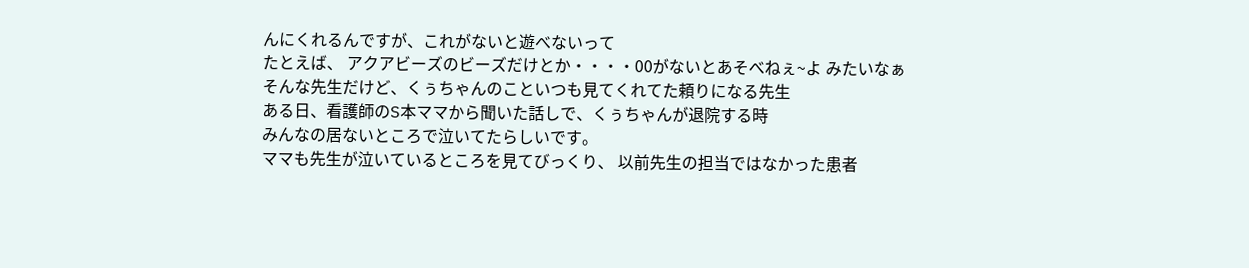んにくれるんですが、これがないと遊べないって
たとえば、 アクアビーズのビーズだけとか・・・・00がないとあそべねぇ~よ みたいなぁ
そんな先生だけど、くぅちゃんのこといつも見てくれてた頼りになる先生
ある日、看護師のS本ママから聞いた話しで、くぅちゃんが退院する時
みんなの居ないところで泣いてたらしいです。
ママも先生が泣いているところを見てびっくり、 以前先生の担当ではなかった患者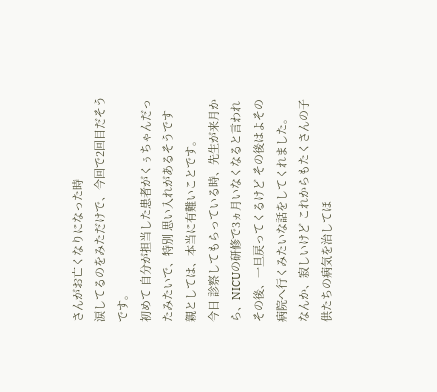さんがお亡くなりになった時
涙してるのをみただけで、今回で2回目だそうです。
初めて 自分が担当した患者がくぅちゃんだったみたいで、特別 思い入れがあるそうです
親としては、本当に有難いことです。
今日 診察してもらっている時、先生が来月から、NICUの研修で3ヵ月いなくなると言われ
その後、一旦戻ってくるけど その後はよその病院へ行くみたいな話をしてくれました。
なんか、寂しいけど これからもたくさんの子供たちの病気を治してほ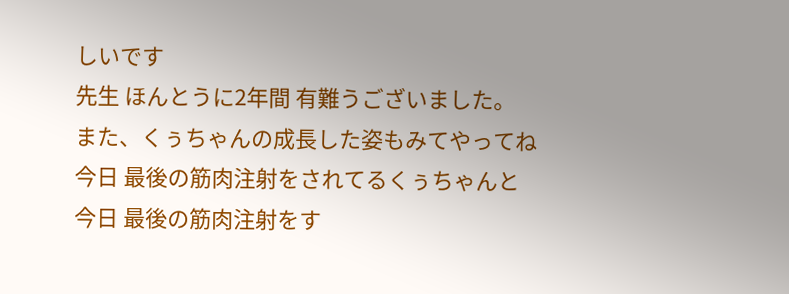しいです
先生 ほんとうに2年間 有難うございました。
また、くぅちゃんの成長した姿もみてやってね
今日 最後の筋肉注射をされてるくぅちゃんと
今日 最後の筋肉注射をす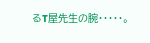るT屋先生の腕・・・・・。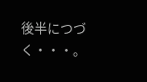後半につづく・・・。